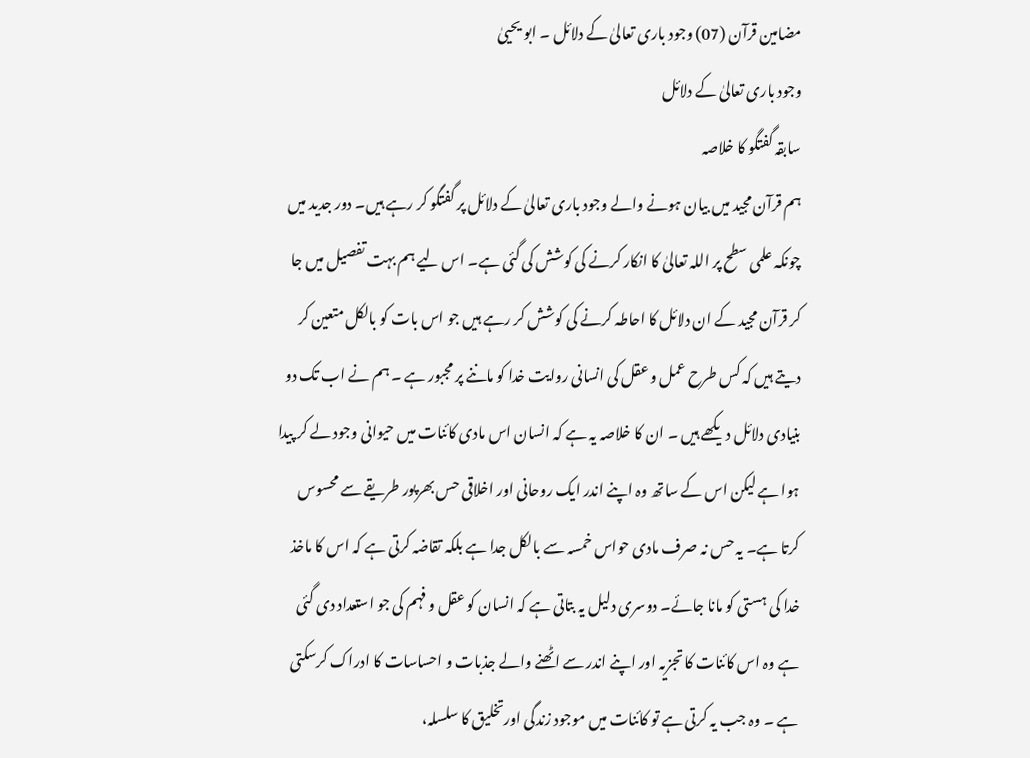مضامین قرآن (07) وجود باری تعالیٰ کے دلائل ۔ ابو یحییٰ
وجود باری تعالیٰ کے دلائل
سابقہ گفتگو کا خلاصہ
ہم قرآن مجید میں بیان ہونے والے وجود باری تعالیٰ کے دلائل پر گفتگو کر رہے ہیں۔ دور جدید میں چونکہ علمی سطح پر اللہ تعالیٰ کا انکار کرنے کی کوشش کی گئی ہے۔ اس لیے ہم بہت تفصیل میں جا کر قرآن مجید کے ان دلائل کا احاطہ کرنے کی کوشش کر رہے ہیں جو اس بات کو بالکل متعین کر دیتے ہیں کہ کس طرح عمل و عقل کی انسانی روایت خدا کو ماننے پر مجبور ہے ۔ ہم نے اب تک دو بنیادی دلائل دیکھے ہیں ۔ ان کا خلاصہ یہ ہے کہ انسان اس مادی کائنات میں حیوانی وجود لے کر پیدا ہوا ہے لیکن اس کے ساتھ وہ اپنے اندر ایک روحانی اور اخلاقی حس بھرپور طریقے سے محسوس کرتا ہے۔ یہ حس نہ صرف مادی حواس خمسہ سے بالکل جدا ہے بلکہ تقاضہ کرتی ہے کہ اس کا ماخذ خدا کی ہستی کو مانا جائے۔ دوسری دلیل یہ بتاتی ہے کہ انسان کو عقل و فہم کی جو استعداد دی گئی ہے وہ اس کائنات کا تجزیہ اور اپنے اندر سے اٹھنے والے جذبات و احساسات کا ادراک کرسکتی ہے ۔ وہ جب یہ کرتی ہے تو کائنات میں موجود زندگی اورتخلیق کا سلسلہ،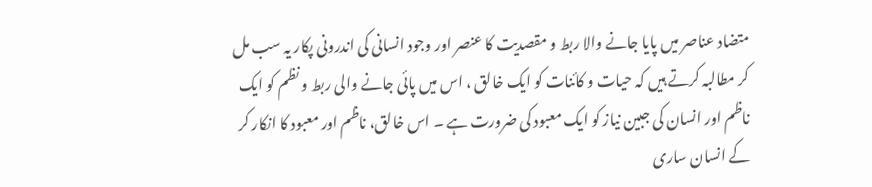متضاد عناصر میں پایا جانے والا ربط و مقصدیت کا عنصر اور وجود انسانی کی اندرونی پکار یہ سب مل کر مطالبہ کرتے ہیں کہ حیات و کائنات کو ایک خالق ، اس میں پائی جانے والی ربط و نظم کو ایک ناظم اور انسان کی جبین نیاز کو ایک معبود کی ضرورت ہے ۔ اس خالق، ناظم اور معبود کا انکار کر کے انسان ساری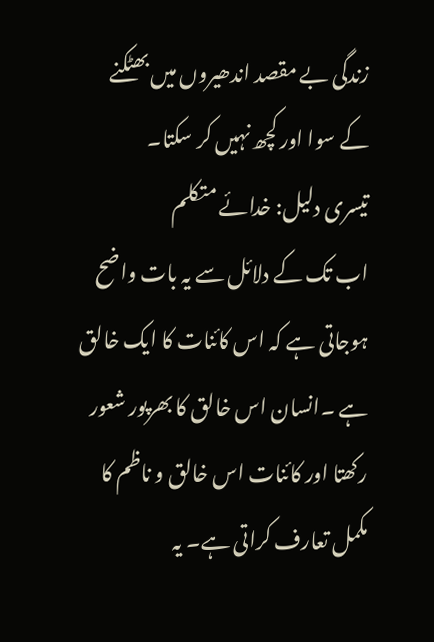زندگی بے مقصد اندھیروں میں بھٹکنے کے سوا اور کچھ نہیں کر سکتا۔
تیسری دلیل: خدائے متکلم
اب تک کے دلائل سے یہ بات واضح ہوجاتی ہے کہ اس کائنات کا ایک خالق ہے ۔انسان اس خالق کا بھرپور شعور رکھتا اور کائنات اس خالق و ناظم کا مکمل تعارف کراتی ہے۔ یہ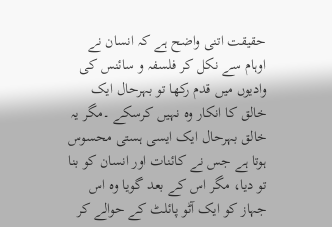حقیقت اتنی واضح ہے کہ انسان نے اوہام سے نکل کر فلسفہ و سائنس کی وادیوں میں قدم رکھا تو بہرحال ایک خالق کا انکار وہ نہیں کرسکے ۔مگر یہ خالق بہرحال ایک ایسی ہستی محسوس ہوتا ہے جس نے کائنات اور انسان کو بنا تو دیا، مگر اس کے بعد گویا وہ اس جہاز کو ایک آٹو پائلٹ کے حوالے کر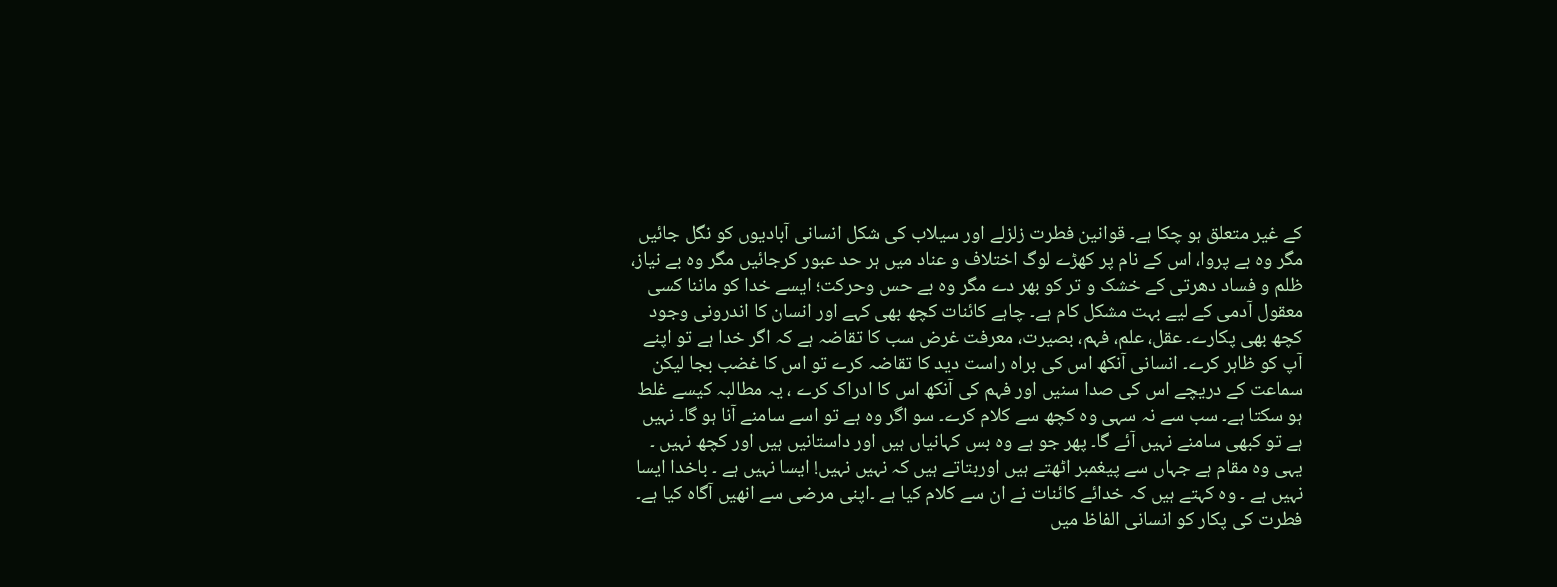کے غیر متعلق ہو چکا ہے۔ قوانین فطرت زلزلے اور سیلاب کی شکل انسانی آبادیوں کو نگل جائیں مگر وہ بے پروا، اس کے نام پر کھڑے لوگ اختلاف و عناد میں ہر حد عبور کرجائیں مگر وہ بے نیاز، ظلم و فساد دھرتی کے خشک و تر کو بھر دے مگر وہ بے حس وحرکت؛ ایسے خدا کو ماننا کسی معقول آدمی کے لیے بہت مشکل کام ہے۔ چاہے کائنات کچھ بھی کہے اور انسان کا اندرونی وجود کچھ بھی پکارے۔ عقل، علم، فہم، بصیرت، معرفت غرض سب کا تقاضہ ہے کہ اگر خدا ہے تو اپنے آپ کو ظاہر کرے۔ انسانی آنکھ اس کی براہ راست دید کا تقاضہ کرے تو اس کا غضب بجا لیکن سماعت کے دریچے اس کی صدا سنیں اور فہم کی آنکھ اس کا ادراک کرے ، یہ مطالبہ کیسے غلط ہو سکتا ہے۔ سب سے نہ سہی وہ کچھ سے کلام کرے۔ سو اگر وہ ہے تو اسے سامنے آنا ہو گا۔ نہیں ہے تو کبھی سامنے نہیں آئے گا۔ پھر جو ہے وہ بس کہانیاں ہیں اور داستانیں ہیں اور کچھ نہیں ۔
یہی وہ مقام ہے جہاں سے پیغمبر اٹھتے ہیں اوربتاتے ہیں کہ نہیں نہیں! ایسا نہیں ہے ۔ باخدا ایسا نہیں ہے ۔ وہ کہتے ہیں کہ خدائے کائنات نے ان سے کلام کیا ہے ۔اپنی مرضی سے انھیں آگاہ کیا ہے۔ فطرت کی پکار کو انسانی الفاظ میں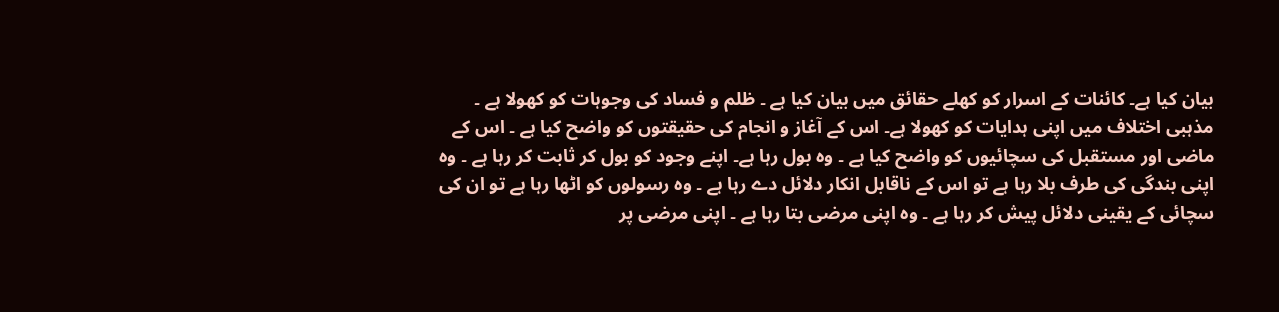بیان کیا ہے۔ کائنات کے اسرار کو کھلے حقائق میں بیان کیا ہے ۔ ظلم و فساد کی وجوہات کو کھولا ہے ۔ مذہبی اختلاف میں اپنی ہدایات کو کھولا ہے۔ اس کے آغاز و انجام کی حقیقتوں کو واضح کیا ہے ۔ اس کے ماضی اور مستقبل کی سچائیوں کو واضح کیا ہے ۔ وہ بول رہا ہے۔ اپنے وجود کو بول کر ثابت کر رہا ہے ۔ وہ اپنی بندگی کی طرف بلا رہا ہے تو اس کے ناقابل انکار دلائل دے رہا ہے ۔ وہ رسولوں کو اٹھا رہا ہے تو ان کی سچائی کے یقینی دلائل پیش کر رہا ہے ۔ وہ اپنی مرضی بتا رہا ہے ۔ اپنی مرضی پر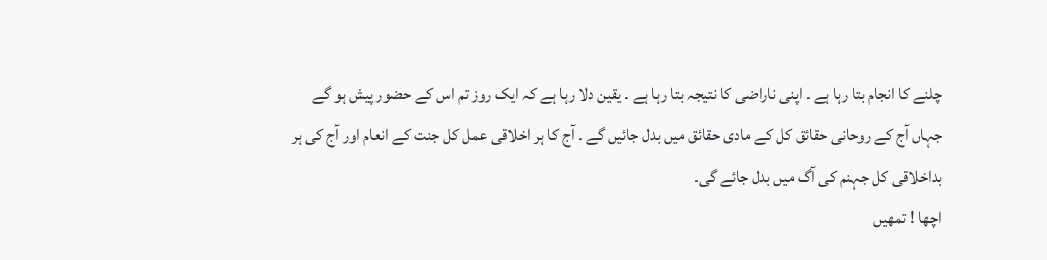چلنے کا انجام بتا رہا ہے ۔ اپنی ناراضی کا نتیجہ بتا رہا ہے ۔ یقین دلا رہا ہے کہ ایک روز تم اس کے حضور پیش ہو گے جہاں آج کے روحانی حقائق کل کے مادی حقائق میں بدل جائیں گے ۔ آج کا ہر اخلاقی عمل کل جنت کے انعام اور آج کی ہر بداخلاقی کل جہنم کی آگ میں بدل جائے گی۔
اچھا ! تمھیں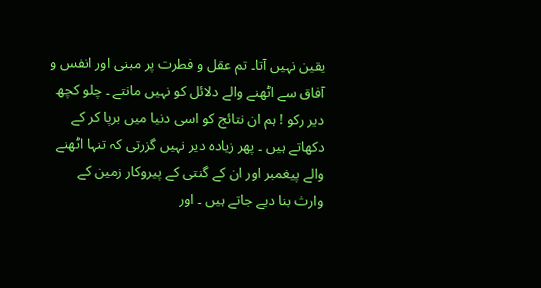یقین نہیں آتا۔ تم عقل و فطرت پر مبنی اور انفس و آفاق سے اٹھنے والے دلائل کو نہیں مانتے ۔ چلو کچھ دیر رکو ! ہم ان نتائج کو اسی دنیا میں برپا کر کے دکھاتے ہیں ۔ پھر زیادہ دیر نہیں گزرتی کہ تنہا اٹھنے والے پیغمبر اور ان کے گنتی کے پیروکار زمین کے وارث بنا دیے جاتے ہیں ۔ اور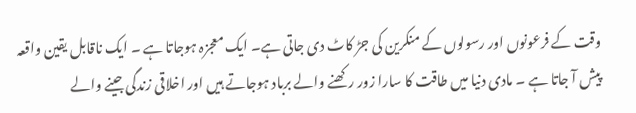وقت کے فرعونوں اور رسولوں کے منکرین کی جڑ کاٹ دی جاتی ہے۔ ایک معجزہ ہوجاتا ہے ۔ ایک ناقابل یقین واقعہ پیش آ جاتا ہے ۔ مادی دنیا میں طاقت کا سارا زور رکھنے والے برباد ہوجاتے ہیں اور اخلاقی زندگی جینے والے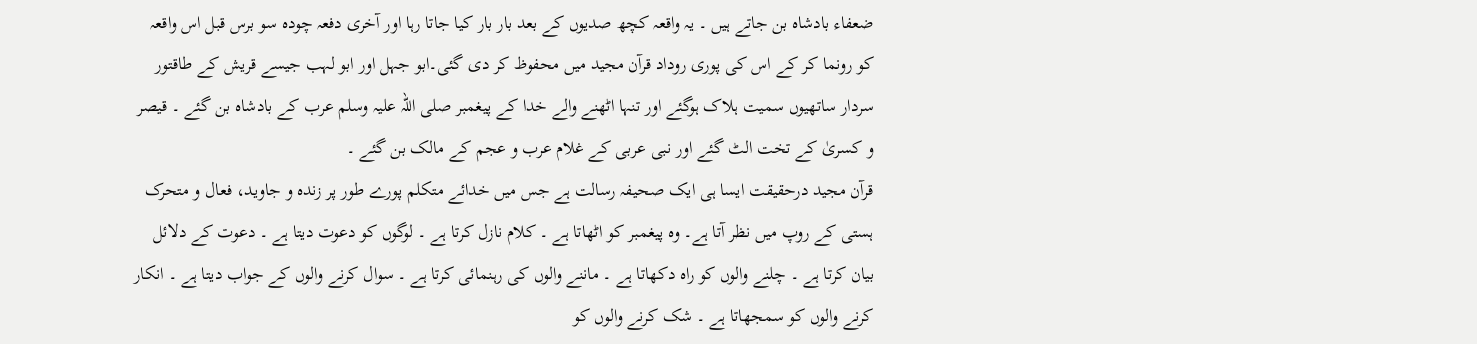ضعفاء بادشاہ بن جاتے ہیں ۔ یہ واقعہ کچھ صدیوں کے بعد بار بار کیا جاتا رہا اور آخری دفعہ چودہ سو برس قبل اس واقعہ کو رونما کر کے اس کی پوری روداد قرآن مجید میں محفوظ کر دی گئی۔ابو جہل اور ابو لہب جیسے قریش کے طاقتور سردار ساتھیوں سمیت ہلاک ہوگئے اور تنہا اٹھنے والے خدا کے پیغمبر صلی اللہ علیہ وسلم عرب کے بادشاہ بن گئے ۔ قیصر و کسریٰ کے تخت الٹ گئے اور نبی عربی کے غلام عرب و عجم کے مالک بن گئے ۔
قرآن مجید درحقیقت ایسا ہی ایک صحیفہ رسالت ہے جس میں خدائے متکلم پورے طور پر زندہ و جاوید، فعال و متحرک ہستی کے روپ میں نظر آتا ہے۔ وہ پیغمبر کو اٹھاتا ہے ۔ کلام نازل کرتا ہے ۔ لوگوں کو دعوت دیتا ہے ۔ دعوت کے دلائل بیان کرتا ہے ۔ چلنے والوں کو راہ دکھاتا ہے ۔ ماننے والوں کی رہنمائی کرتا ہے ۔ سوال کرنے والوں کے جواب دیتا ہے ۔ انکار کرنے والوں کو سمجھاتا ہے ۔ شک کرنے والوں کو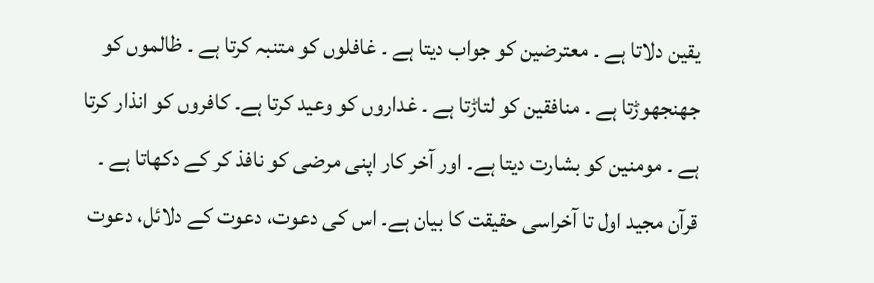یقین دلاتا ہے ۔ معترضین کو جواب دیتا ہے ۔ غافلوں کو متنبہ کرتا ہے ۔ ظالموں کو جھنجھوڑتا ہے ۔ منافقین کو لتاڑتا ہے ۔ غداروں کو وعید کرتا ہے۔ کافروں کو انذار کرتا ہے ۔ مومنین کو بشارت دیتا ہے۔ اور آخر کار اپنی مرضی کو نافذ کر کے دکھاتا ہے ۔
قرآن مجید اول تا آخراسی حقیقت کا بیان ہے۔ اس کی دعوت، دعوت کے دلائل، دعوت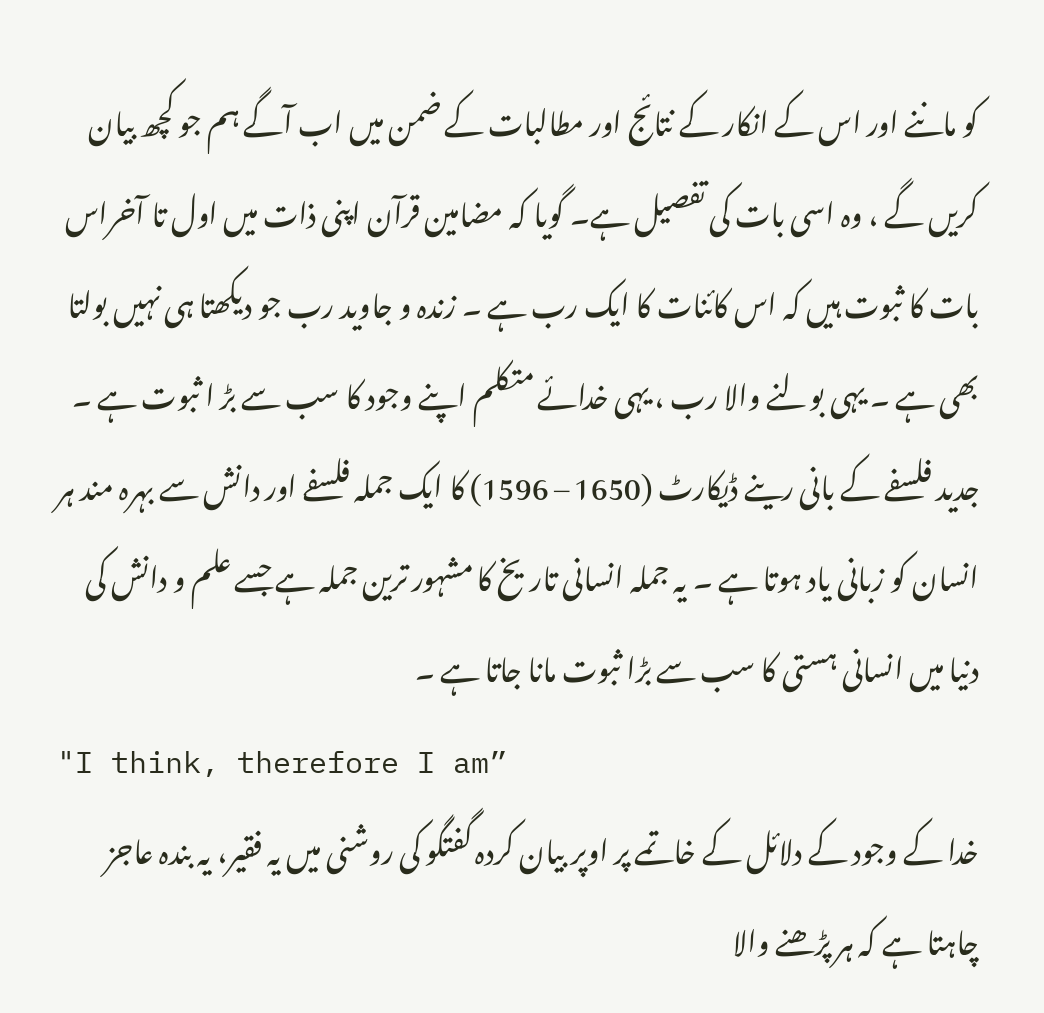کو ماننے اور اس کے انکار کے نتائج اور مطالبات کے ضمن میں اب آگے ہم جو کچھ بیان کریں گے ، وہ اسی بات کی تفصیل ہے۔ گویا کہ مضامین قرآن اپنی ذات میں اول تا آخراس بات کا ثبوت ہیں کہ اس کائنات کا ایک رب ہے ۔ زندہ و جاوید رب جو دیکھتا ہی نہیں بولتا بھی ہے ۔ یہی بولنے والا رب ، یہی خدائے متکلم اپنے وجود کا سب سے بڑ ا ثبوت ہے ۔
جدید فلسفے کے بانی رینے ڈیکارٹ (1650 – 1596) کا ایک جملہ فلسفے اور دانش سے بہرہ مند ہر انسان کو زبانی یاد ہوتا ہے ۔ یہ جملہ انسانی تاریخ کا مشہور ترین جملہ ہے جسے علم و دانش کی دنیا میں انسانی ہستی کا سب سے بڑا ثبوت مانا جاتا ہے ۔
"I think, therefore I am”
خدا کے وجود کے دلائل کے خاتمے پر اوپر بیان کردہ گفتگو کی روشنی میں یہ فقیر، یہ بندہ عاجز چاہتا ہے کہ ہر پڑھنے والا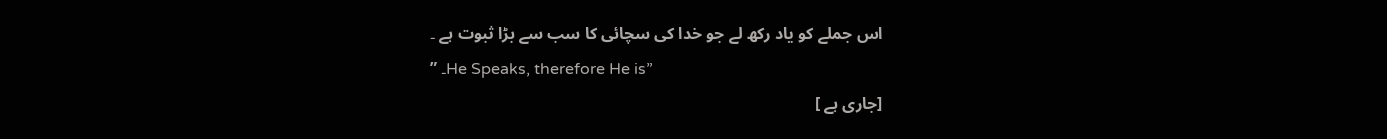اس جملے کو یاد رکھ لے جو خدا کی سچائی کا سب سے بڑا ثبوت ہے ۔
” ۔He Speaks, therefore He is”
[جاری ہے ]